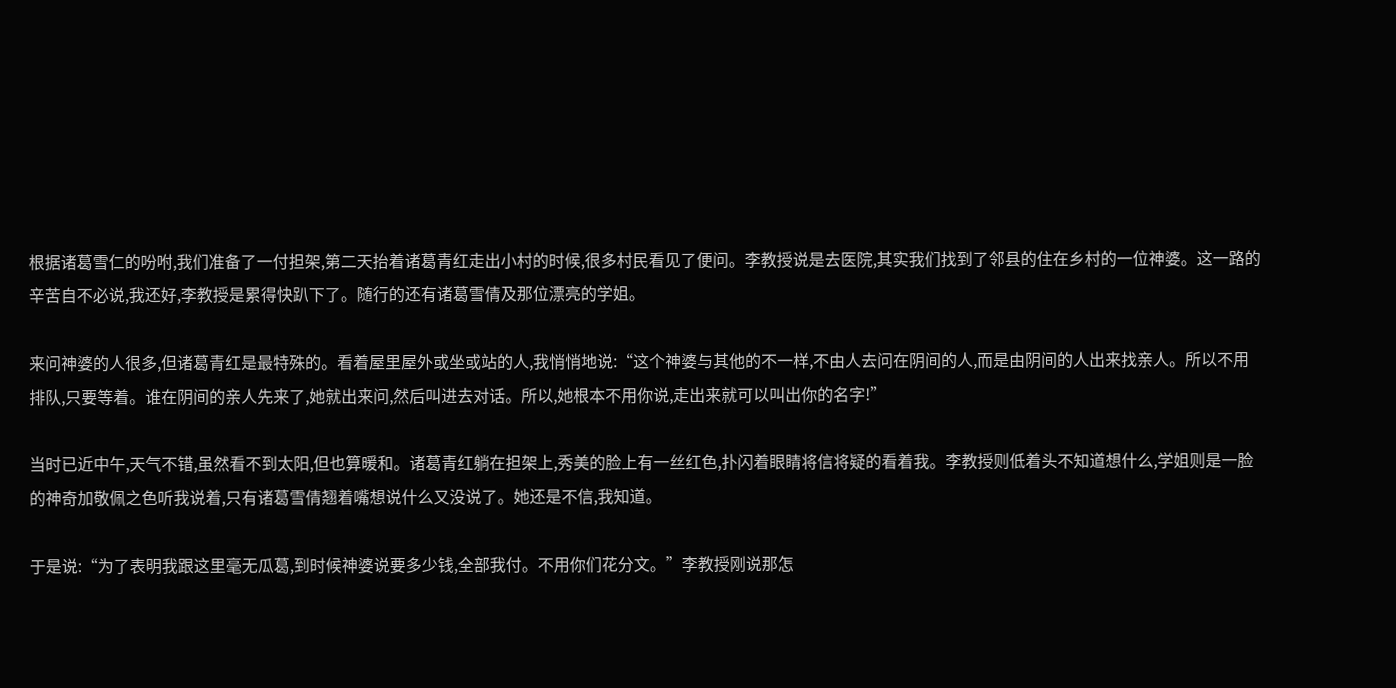根据诸葛雪仁的吩咐,我们准备了一付担架,第二天抬着诸葛青红走出小村的时候,很多村民看见了便问。李教授说是去医院,其实我们找到了邻县的住在乡村的一位神婆。这一路的辛苦自不必说,我还好,李教授是累得快趴下了。随行的还有诸葛雪倩及那位漂亮的学姐。

来问神婆的人很多,但诸葛青红是最特殊的。看着屋里屋外或坐或站的人,我悄悄地说:“这个神婆与其他的不一样,不由人去问在阴间的人,而是由阴间的人出来找亲人。所以不用排队,只要等着。谁在阴间的亲人先来了,她就出来问,然后叫进去对话。所以,她根本不用你说,走出来就可以叫出你的名字!”

当时已近中午,天气不错,虽然看不到太阳,但也算暖和。诸葛青红躺在担架上,秀美的脸上有一丝红色,扑闪着眼睛将信将疑的看着我。李教授则低着头不知道想什么,学姐则是一脸的神奇加敬佩之色听我说着,只有诸葛雪倩翘着嘴想说什么又没说了。她还是不信,我知道。

于是说:“为了表明我跟这里毫无瓜葛,到时候神婆说要多少钱,全部我付。不用你们花分文。”李教授刚说那怎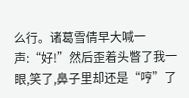么行。诸葛雪倩早大喊一声:“好!”然后歪着头瞥了我一眼,笑了,鼻子里却还是“哼”了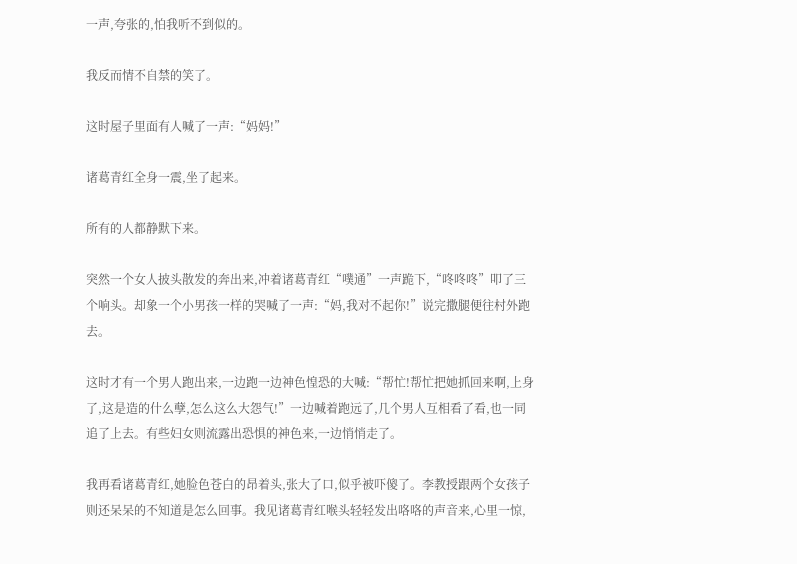一声,夸张的,怕我听不到似的。

我反而情不自禁的笑了。

这时屋子里面有人喊了一声:“妈妈!”

诸葛青红全身一震,坐了起来。

所有的人都静默下来。

突然一个女人披头散发的奔出来,冲着诸葛青红“噗通”一声跪下,“咚咚咚”叩了三个响头。却象一个小男孩一样的哭喊了一声:“妈,我对不起你!”说完撒腿便往村外跑去。

这时才有一个男人跑出来,一边跑一边神色惶恐的大喊:“帮忙!帮忙把她抓回来啊,上身了,这是造的什么孽,怎么这么大怨气!”一边喊着跑远了,几个男人互相看了看,也一同追了上去。有些妇女则流露出恐惧的神色来,一边悄悄走了。

我再看诸葛青红,她脸色苍白的昂着头,张大了口,似乎被吓傻了。李教授跟两个女孩子则还呆呆的不知道是怎么回事。我见诸葛青红喉头轻轻发出咯咯的声音来,心里一惊,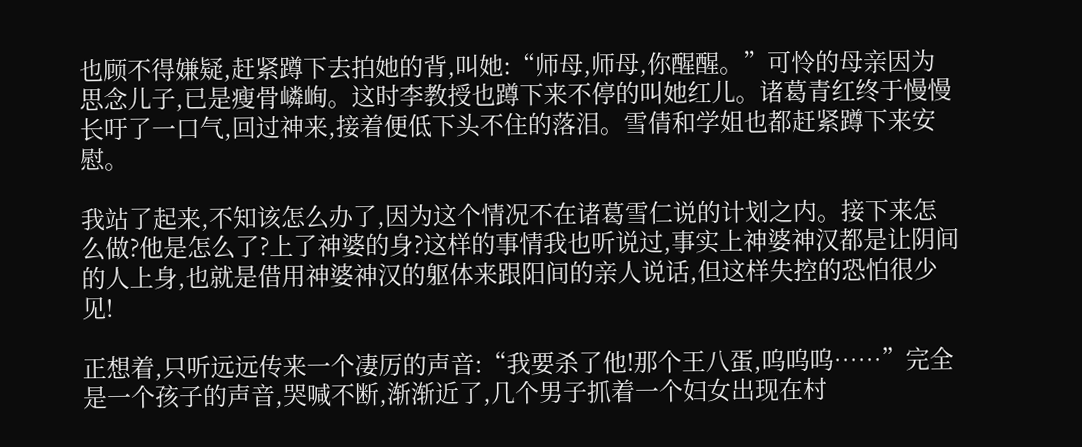也顾不得嫌疑,赶紧蹲下去拍她的背,叫她:“师母,师母,你醒醒。”可怜的母亲因为思念儿子,已是瘦骨嶙峋。这时李教授也蹲下来不停的叫她红儿。诸葛青红终于慢慢长吁了一口气,回过神来,接着便低下头不住的落泪。雪倩和学姐也都赶紧蹲下来安慰。

我站了起来,不知该怎么办了,因为这个情况不在诸葛雪仁说的计划之内。接下来怎么做?他是怎么了?上了神婆的身?这样的事情我也听说过,事实上神婆神汉都是让阴间的人上身,也就是借用神婆神汉的躯体来跟阳间的亲人说话,但这样失控的恐怕很少见!

正想着,只听远远传来一个凄厉的声音:“我要杀了他!那个王八蛋,呜呜呜……”完全是一个孩子的声音,哭喊不断,渐渐近了,几个男子抓着一个妇女出现在村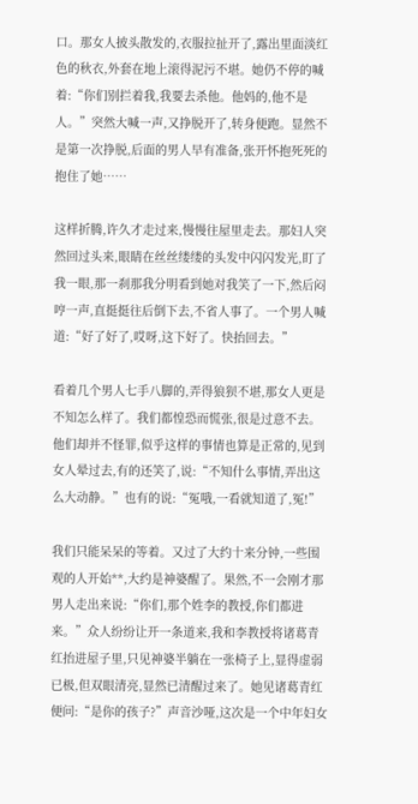口。那女人披头散发的,衣服拉扯开了,露出里面淡红色的秋衣,外套在地上滚得泥污不堪。她仍不停的喊着:“你们别拦着我,我要去杀他。他妈的,他不是人。”突然大喊一声,又挣脱开了,转身便跑。显然不是第一次挣脱,后面的男人早有准备,张开怀抱死死的抱住了她……

这样折腾,许久才走过来,慢慢往屋里走去。那妇人突然回过头来,眼睛在丝丝缕缕的头发中闪闪发光,盯了我一眼,那一刹那我分明看到她对我笑了一下,然后闷哼一声,直挺挺往后倒下去,不省人事了。一个男人喊道:“好了好了,哎呀,这下好了。快抬回去。”

看着几个男人七手八脚的,弄得狼狈不堪,那女人更是不知怎么样了。我们都惶恐而慌张,很是过意不去。他们却并不怪罪,似乎这样的事情也算是正常的,见到女人晕过去,有的还笑了,说:“不知什么事情,弄出这么大动静。”也有的说:“冤哦,一看就知道了,冤!”

我们只能呆呆的等着。又过了大约十来分钟,一些围观的人开始**,大约是神婆醒了。果然,不一会刚才那男人走出来说:“你们,那个姓李的教授,你们都进来。”众人纷纷让开一条道来,我和李教授将诸葛青红抬进屋子里,只见神婆半躺在一张椅子上,显得虚弱已极,但双眼清亮,显然已清醒过来了。她见诸葛青红便问:“是你的孩子?”声音沙哑,这次是一个中年妇女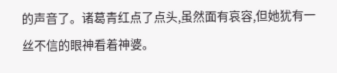的声音了。诸葛青红点了点头,虽然面有哀容,但她犹有一丝不信的眼神看着神婆。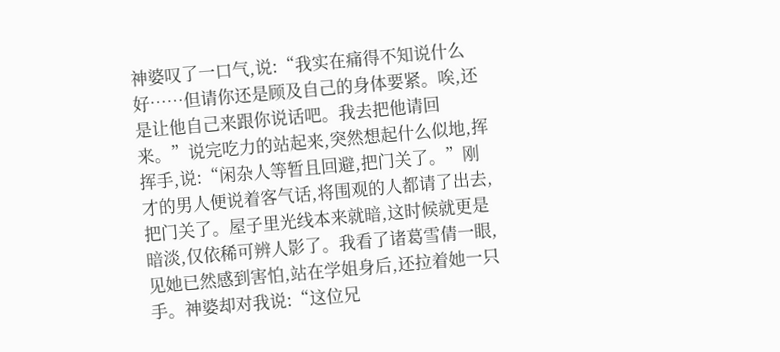神婆叹了一口气,说:“我实在痛得不知说什么好……但请你还是顾及自己的身体要紧。唉,还是让他自己来跟你说话吧。我去把他请回来。”说完吃力的站起来,突然想起什么似地,挥挥手,说:“闲杂人等暂且回避,把门关了。”刚才的男人便说着客气话,将围观的人都请了出去,把门关了。屋子里光线本来就暗,这时候就更是暗淡,仅依稀可辨人影了。我看了诸葛雪倩一眼,见她已然感到害怕,站在学姐身后,还拉着她一只手。神婆却对我说:“这位兄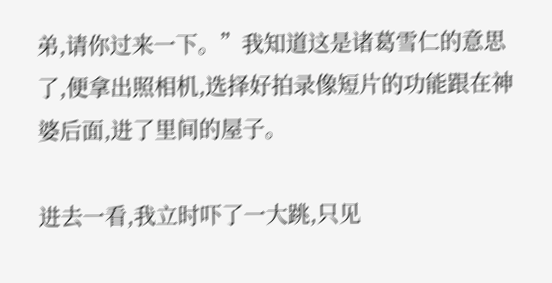弟,请你过来一下。”我知道这是诸葛雪仁的意思了,便拿出照相机,选择好拍录像短片的功能跟在神婆后面,进了里间的屋子。

进去一看,我立时吓了一大跳,只见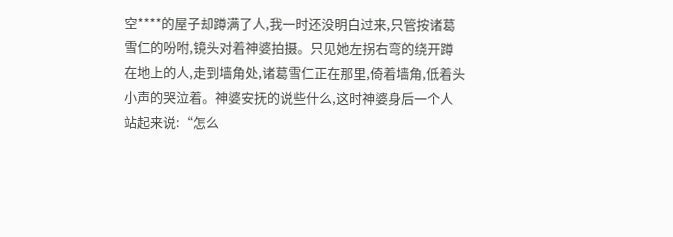空****的屋子却蹲满了人,我一时还没明白过来,只管按诸葛雪仁的吩咐,镜头对着神婆拍摄。只见她左拐右弯的绕开蹲在地上的人,走到墙角处,诸葛雪仁正在那里,倚着墙角,低着头小声的哭泣着。神婆安抚的说些什么,这时神婆身后一个人站起来说:“怎么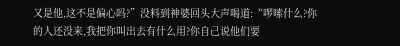又是他,这不是偏心吗?”没料到神婆回头大声喝道:“啰嗦什么?你的人还没来,我把你叫出去有什么用?你自己说他们要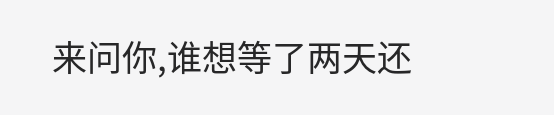来问你,谁想等了两天还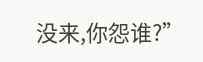没来,你怨谁?”